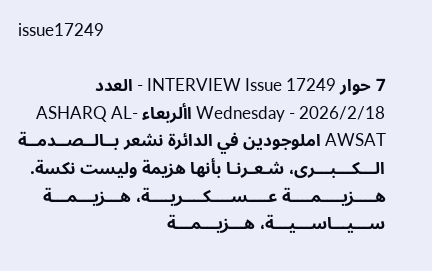issue17249

7 حوار INTERVIEW Issue 17249 - العدد Wednesday - 2026/2/18 األربعاء ASHARQ AL-AWSAT املوجودين في الدائرة نشعر بــالــصــدمــة الـــكـــبـــرى، شـعـرنـا بأنها هزيمة وليست نكسة. هــــزيــــمــــة عــــســــكــــريــــة، هـــزيـــمـــة ســـيـــاســـيـــة، هـــزيـــمـــة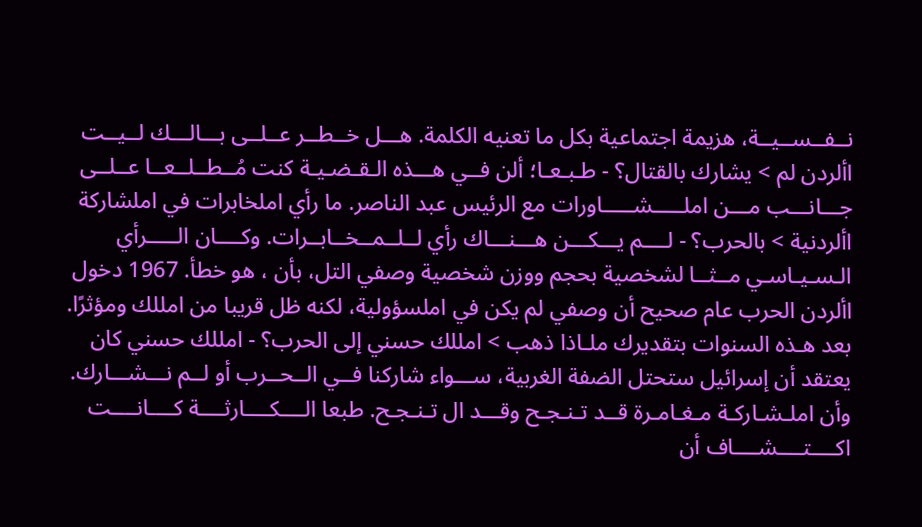نــفــســيــة، هزيمة اجتماعية بكل ما تعنيه الكلمة. هـــل خــطــر عــلــى بـــالـــك لــيــت األردن لم > يشارك بالقتال؟ - طـبـعـا؛ ألن فــي هـــذه الـقـضـيـة كنت مُــطــلــعــا عــلــى جـــانـــب مـــن املـــــشـــــاورات مع الرئيس عبد الناصر. ما رأي املخابرات في املشاركة األردنية > بالحرب؟ - لــــم يـــكـــن هـــنـــاك رأي لــلــمــخــابــرات. وكــــان الـــــرأي الـسـيـاسـي مــثــا لشخصية بحجم ووزن شخصية وصفي التل، بأن ، هو خطأ. 1967 دخول األردن الحرب عام صحيح أن وصفي لم يكن في املسؤولية، لكنه ظل قريبا من امللك ومؤثرًا. بعد هـذه السنوات بتقديرك ملـاذا ذهب > امللك حسني إلى الحرب؟ - امللك حسني كان يعتقد أن إسرائيل ستحتل الضفة الغربية، ســـواء شاركنا فــي الــحــرب أو لــم نـــشـــارك. وأن املـشـاركـة مـغـامـرة قــد تـنـجـح وقـــد ال تـنـجـح. طبعا الــــكــــارثــــة كــــانــــت اكــــتــــشــــاف أن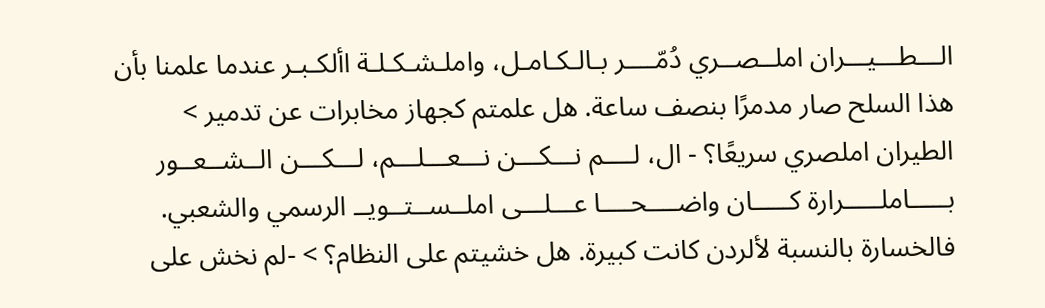الـــطـــيـــران املــصــري دُمّــــر بـالـكـامـل، واملـشـكـلـة األكـبـر عندما علمنا بأن هذا السلح صار مدمرًا بنصف ساعة. هل علمتم كجهاز مخابرات عن تدمير > الطيران املصري سريعًا؟ - ال، لــــم نـــكـــن نـــعـــلـــم، لـــكـــن الــشــعــور بـــــاملـــــرارة كـــــان واضــــحــــا عـــلـــى املــســتــويــ الرسمي والشعبي. فالخسارة بالنسبة لألردن كانت كبيرة. هل خشيتم على النظام؟ > -لم نخش على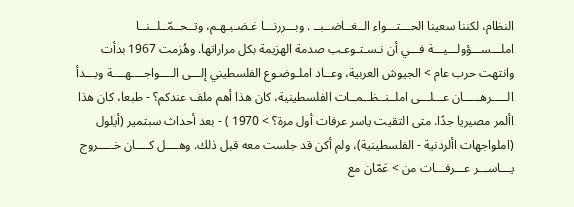النظام، لكننا سعينا الحـــتـــواء الــغــاضــبــ . وبـــررنـــا غـضـبـهـم، وتــحــمّــلــنــا املـــســـؤولـــيـــة فـــي أن نـسـتـوعـب صدمة الهزيمة بكل مراراتها. وهُزمت 1967 بدأت وانتهت حرب عام > الجيوش العربية، وعــاد املـوضـوع الفلسطيني إلـــى الــــواجــــهــــة وبـــدأ الـــــرهـــــان عـــلـــى املــنــظــمــات الفلسطينية، كان هذا أهم ملف عندكم؟ - طبعا، كان هذا األمر مصيريا جدًا. متى التقيت ياسر عرفات أول مرة؟ > 1970 ) - بعد أحداث سبتمير (أيلول (املواجهات األردنية - الفلسطينية)، ولم أكن قد جلست معه قبل ذلك. وهــــل كــــان خـــــروج يـــاســـر عـــرفـــات من > عَمّان مع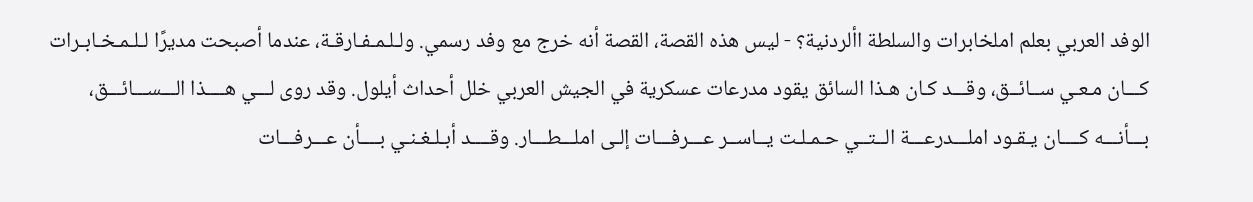الوفد العربي بعلم املخابرات والسلطة األردنية؟ - ليس هذه القصة، القصة أنه خرج مع وفد رسمي. ولـلـمـفـارقـة، عندما أصبحت مديرًا لـلـمـخـابـرات كـــان مـعـي ســائــق، وقـــد كـان هـذا السائق يقود مدرعات عسكرية في الجيش العربي خلل أحداث أيلول. وقد روى لـــي هــــذا الـــســـائـــق، بـــأنـــه كــــان يـقـود املـــدرعـــة الــتــي حـمـلـت يــاســر عـــرفـــات إلـى املـــطـــار. وقــــد أبـلـغـنـي بــــأن عـــرفـــات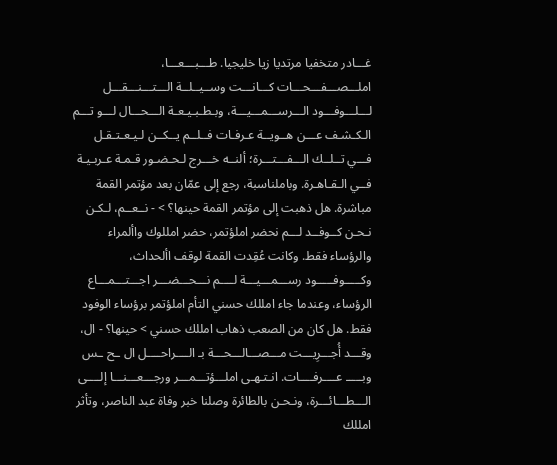غـــادر متخفيا مرتديا زيا خليجيا. طـــبـــعـــا، املـــصـــفـــحـــات كـــانـــت وســيــلــة الـــتـــنـــقـــل لـــلـــوفـــود الـــرســـمـــيـــة، وبـطـبـيـعـة الـــحـــال لـــو تـــم الـكـشـف عـــن هــويــة عـرفـات فــلــم يــكــن لـيـعـتـقـل فـــي تــلــك الـــفـــتـــرة؛ ألنــه خـــرج لـحـضـور قـمـة عـربـيـة فــي الـقـاهـرة. وباملناسبة، رجع إلى عمّان بعد مؤتمر القمة مباشرة. هل ذهبت إلى مؤتمر القمة حينها؟ > - نــعــم، لـكـن نـحـن كــوفــد لـــم نحضر املؤتمر، حضر امللوك واألمراء والرؤساء فقط. وكانت عُقِدت القمة لوقف األحداث، وكـــــوفـــــود رســـمـــيـــة لــــم نـــحـــضـــر اجـــتـــمـــاع الرؤساء، وعندما جاء امللك حسني التأم املؤتمر برؤساء الوفود فقط. هل كان من الصعب ذهاب امللك حسني > حينها؟ - ال، وقـــد أُجـــرِيـــت مـــصـــالـــحـــة بـ الــــراحــــل ال ـح ـس وبـــــ عــــرفــــات. انـتـهـى املـــؤتـــمـــر ورجـــعـــنـــا إلــــى الـــطـــائـــرة، ونـحـن بالطائرة وصلنا خبر وفاة عبد الناصر، وتأثر امللك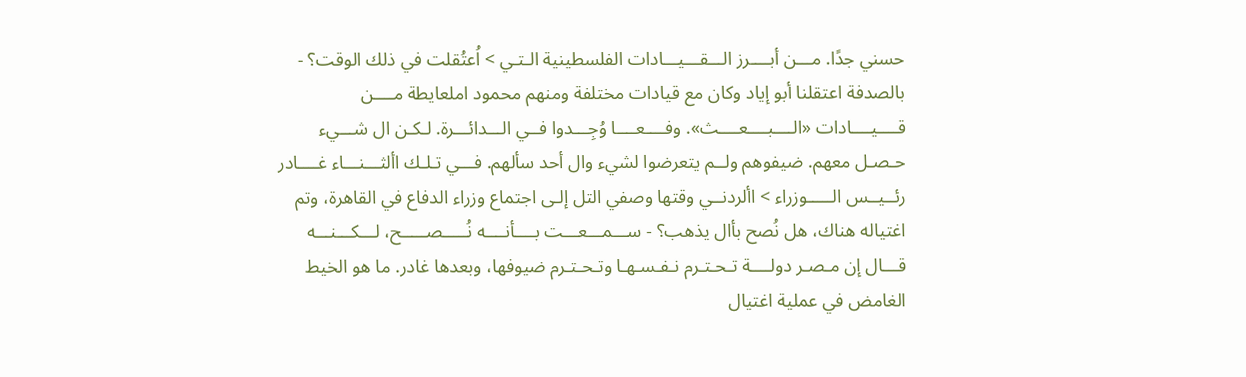حسني جدًا. مـــن أبــــرز الـــقـــيـــادات الفلسطينية الـتـي > اُعتُقلت في ذلك الوقت؟ - بالصدفة اعتقلنا أبو إياد وكان مع قيادات مختلفة ومنهم محمود املعايطة مــــن قــــيــــادات «الــــبــــعــــث». وفــــعــــا وُجِـــدوا فــي الـــدائـــرة. لـكـن ال شـــيء حـصـل معهم. ضيفوهم ولــم يتعرضوا لشيء وال أحد سألهم. فـــي تـلـك األثـــنـــاء غــــادر رئــيــس الـــــوزراء > األردنــي وقتها وصفي التل إلـى اجتماع وزراء الدفاع في القاهرة، وتم اغتياله هناك، هل نُصح بأال يذهب؟ - ســـمـــعـــت بــــأنــــه نُـــــصـــــح، لـــكـــنـــه قـــال إن مـصـر دولــــة تـحـتـرم نـفـسـهـا وتـحـتـرم ضيوفها، وبعدها غادر. ما هو الخيط الغامض في عملية اغتيال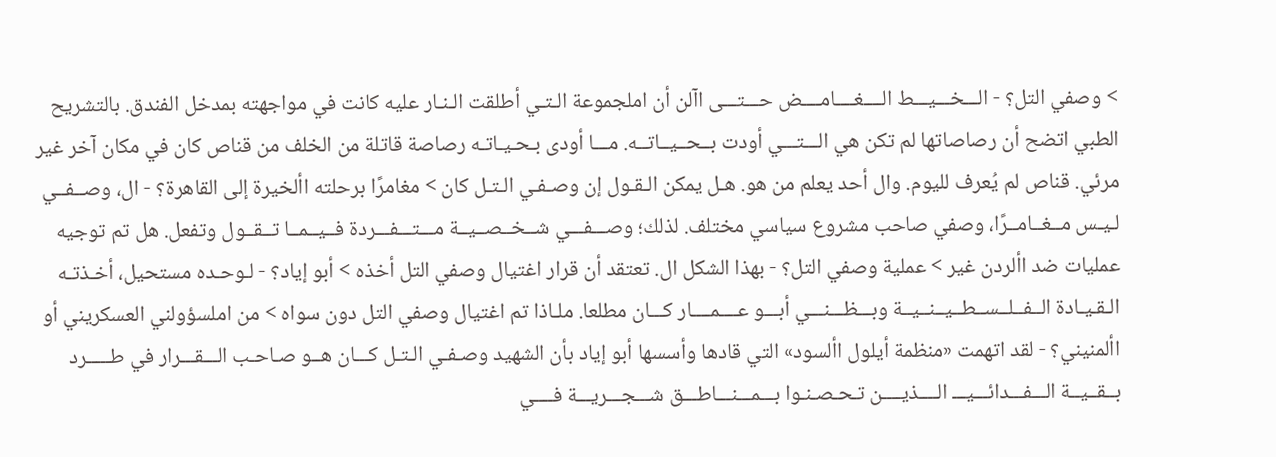> وصفي التل؟ - الـــخـــيـــط الــــغــــامــــض حـــتـــى اآلن أن املجموعة الـتـي أطلقت الـنـار عليه كانت في مواجهته بمدخل الفندق. بالتشريح الطبي اتضح أن رصاصاتها لم تكن هي الـــتـــي أودت بــحــيــاتــه. مـــا أودى بـحـيـاتـه رصاصة قاتلة من الخلف من قناص كان في مكان آخر غير مرئي. قناص لم يُعرف لليوم. وال أحد يعلم من هو. هـل يمكن الـقـول إن وصـفـي الـتـل كان > مغامرًا برحلته األخيرة إلى القاهرة؟ - ال، وصــفــي لـيـس مــغــامــرًا، وصفي صاحب مشروع سياسي مختلف. لذلك؛ وصـــفـــي شــخــصــيــة مـــتـــفـــردة فــيــمــا تــقــول وتفعل. هل تم توجيه عمليات ضد األردن غير > عملية وصفي التل؟ - بهذا الشكل ال. تعتقد أن قرار اغتيال وصفي التل أخذه > أبو إياد؟ - لـوحـده مستحيل، أخـذتـه الـقـيـادة الــفــلــســطــيــنــيــة وبـــظـــنـــي أبـــو عــــمــــار كـــان مطلعا. ملـاذا تم اغتيال وصفي التل دون سواه > من املسؤولني العسكريني أو األمنيني؟ - لقد اتهمت «منظمة أيلول األسود» التي قادها وأسسها أبو إياد بأن الشهيد وصـفـي الـتـل كـــان هــو صـاحـب الـــقـــرار في طـــــرد بــقــيــة الـــفـــدائـــيـــ الــــذيــــن تـحـصـنـوا بـــمـــنـــاطـــق شـــجـــريـــة فــــي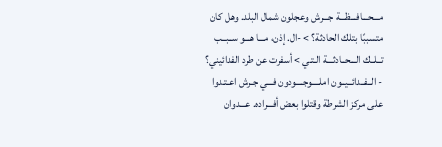مـــحـــافـــظـــة جـــرش وعجلون شمال البلد. وهل كان متسببًا بتلك الحادثة؟ > -ال. إذن، مـــا هـــو ســبــب تــلــك الـــحــادثـــة الـتـي > أسفرت عن طرد الفدائيني؟ - الــفــدائــيــون املــــوجــــودون فـــي جـرش اعـتـدوا على مركز الشرطة وقتلوا بعض أفـــراده. عـــدوان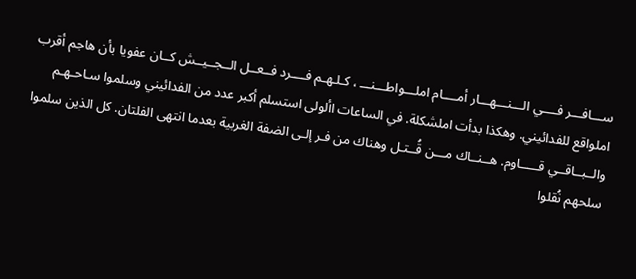ســـافـــر فــــي الـــنـــهـــار أمــــام املـــواطـــنـــ ، كـلـهـم فــــرد فــعــل الــجــيــش كــان عفويا بأن هاجم أقرب املواقع للفدائيني. وهكذا بدأت املشكلة. في الساعات األولى استسلم أكبر عدد من الفدائيني وسلموا سـاحـهـم والــبــاقــي قـــــاوم. هــنــاك مـــن قُــتـل وهناك من فـر إلـى الضفة الغربية بعدما انتهى الفلتان. كل الذين سلموا سلحهم نُقلوا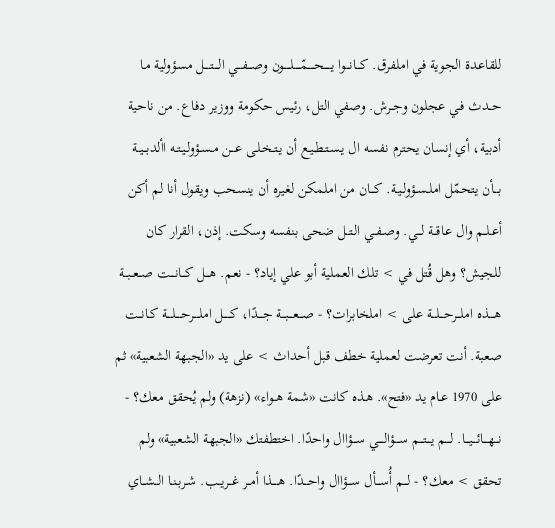للقاعدة الجوية في املفرق. كـــانـــوا يـــــحـــــمّـــــلـــــون وصـــفـــي الــــتــــل مسؤولية مـا حــدث فـي عجلون وجــرش. وصفي التل، رئيس حكومة ووزير دفاع. من ناحية أدبية، أي إنسان يحترم نفسه ال يـسـتـطـيـع أن يـتـخـلـى عـــن مـسـؤولـيـتـه األدبــيــة بـــأن يتحمّل املـسـؤولـيـة. كـــان من املمكن لغيره أن ينسحب ويقول أنا لم أكن أعـلــم وال عـاقــة لـــي. وصـفــي الـتــل ضحى بنفسه وسكت. إذن، القرار كان للجيش؟ وهل قُتل في > تلك العملية أبو علي إياد؟ - نعم. هـــل كـــانـــت صــعــبــة هــــذه املـــرحـــلـــة على > املخابرات؟ - صـــعـــبـــة جـــدًا، كـــــل املــــرحــــلــــة كـانــت صعبة. أنت تعرضت لعملية خطف قبل أحداث > على يد «الجبهة الشعبية» ثم على 1970 عـام يد «فتح». هـذه كانت «شمة هــواء» (نزهة) ولم يُحقق معك؟ - نـــهـــائـــيـــا. لــــم يـــتـــم ســــؤالــــي ســـؤاال واحدًا. اختطفتك «الجبهة الشعبية» ولم تحقق > معك؟ - لـــم أُســـأل ســـؤاال واحـــدًا. هــــذا أمــر غــريــب. شـربـنـا الــشــاي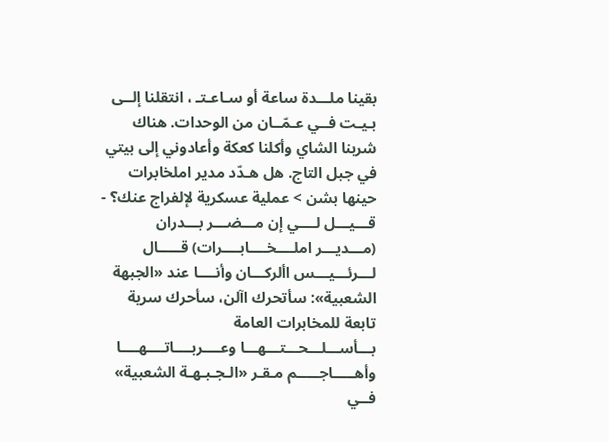بقينا ملـــدة ساعة أو سـاعـتـ ، انتقلنا إلــى بـيـت فــي عـمّــان من الوحدات. هناك شربنا الشاي وأكلنا كعكة وأعادوني إلى بيتي في جبل التاج. هل هـدّد مدير املخابرات حينها بشن > عملية عسكرية لإلفراج عنك؟ - قـــيـــل لــــي إن مـــضـــر بـــدران (مـــديـــر املــــخــــابــــرات) قـــــال لـــرئـــيـــس األركـــان وأنــــا عند «الجبهة الشعبية»: سأتحرك اآلن، سأحرك سرية تابعة للمخابرات العامة بـــأســـلـــحـــتـــهـــا وعــــربــــاتــــهــــا وأهـــــاجـــــم مـقـر «الـجـبـهـة الشعبية» فــي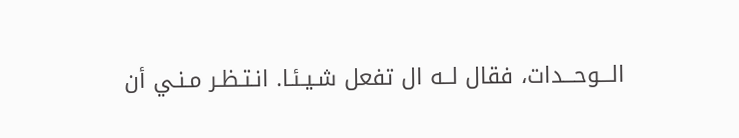الـــوحـــدات، فقال لــه ال تفعل شـيـئـا. انـتـظـر مـنـي أن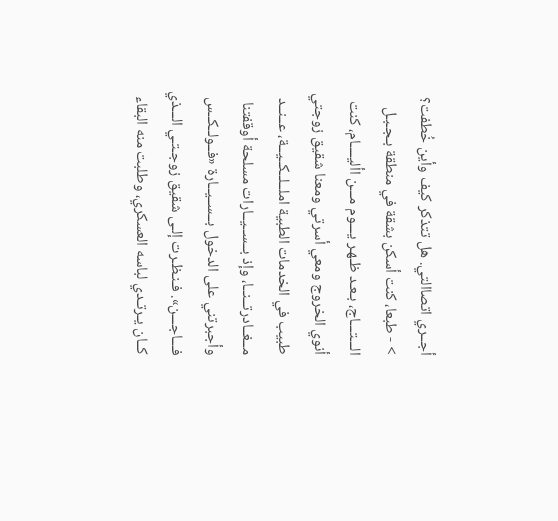أجــري اتصاالتي. هل تتذكر كيف وأين خُطفت؟ > - طبعا، كنت أسكن بشقة في منطقة بـجـبـل الـــتـــاج، بـعـد ظـهـر يـــوم مـــن األيــــام، كنت أنوي الخروج ومعي أسرتي ومعنا شقيق زوجتي طبيب في الخدمات الطبية املــلــكــيــة، عــنــد مــغــادرتــنــا، وإذ بــســيــارات مسلحة أوقفتنا وأجبرتني على الدخول بــســيــارة «فــولــكــس فـــاجـــن». فـنـظـرت إلـى شقيق زوجـتـي الـــذي كــان يـرتـدي لباسه العسكري، وطلبت منه البقاء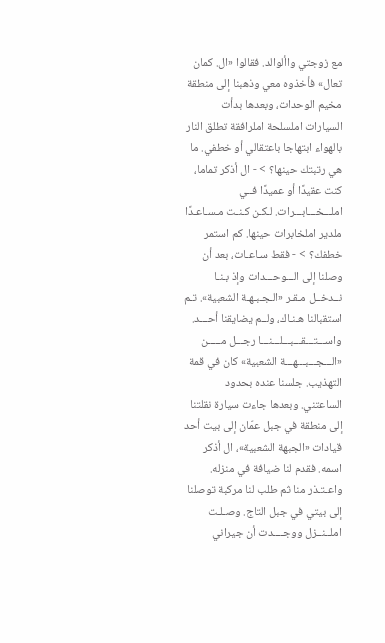مع زوجتي واألوالد. فقالوا «ال. كمان تعال» فأخذوه معي وذهبنا إلى منطقة مخيم الوحدات، وبعدها بدأت السيارات املسلحة املرافقة تطلق النار بالهواء ابتهاجا باعتقالي أو خطفي. ما هي رتبتك حينها؟ > - ال أذكر تماما، كنت عقيدًا أو عميدًا فــي املـــخـــابـــرات. لـكـن كـنـت مـسـاعـدًا ملدير املخابرات حينها. كم استمر خطفك؟ > - فقط سـاعـات، بعد أن وصلنا إلى الـــوحـــدات وإذ بـنـا نــدخــل مـقـر «الـجـبـهـة الشعبية». تـم استقبالنا هـنـاك، ولــم يضايقنا أحـــد. واســـتـــقـــبـــلـــنـــا رجـــل مـــــن «الـــجـــبـــهـــة الشعبية» كان في قمة التهذيب. جلسنا عنده بحدود الساعتني. وبعدها جاءت سيارة نقلتنا إلى منطقة في جبل عمّان إلى بيت أحد قيادات «الجبهة الشعبية»، ال أذكر اسمه. فقدم لنا ضيافة في منزله. واعـتـذر منا ثم طلب لنا مركبة توصلنا إلى بيتي في جبل التاج. وصـلـت املــنــزل ووجــــدت أن جيراني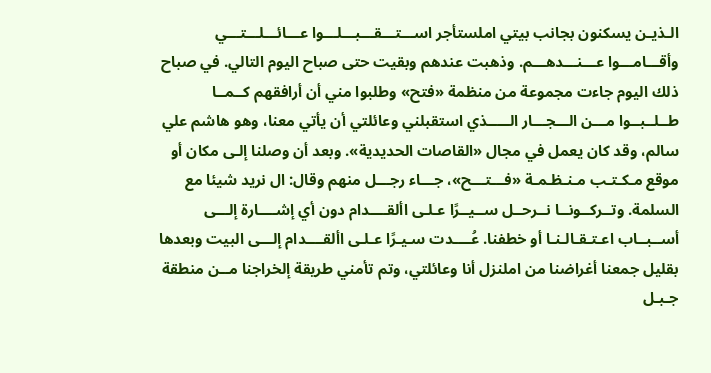الـذيـن يسكنون بجانب بيتي املستأجر اســـتـــقـــبـــلـــوا عـــائـــلـــتـــي وأقـــامـــوا عـــنـــدهـــم. وذهبت عندهم وبقيت حتى صباح اليوم التالي. في صباح ذلك اليوم جاءت مجموعة من منظمة «فتح» وطلبوا مني أن أرافقهم كــمــا طــلــبــوا مـــن الـــجـــار الـــــذي استقبلني وعائلتي أن يأتي معنا، وهو هاشم علي سالم، وقد كان يعمل في مجال «القاصات الحديدية». وبعد أن وصلنا إلـى مكان أو موقع مـكـتـب مـنـظـمـة «فـــتـــح»، جـــاء رجـــل منهم وقال: ال نريد شيئا مع السلمة. وتــركــونــا نــرحــل ســيــرًا عـلـى األقــــدام دون أي إشــــارة إلـــى أســبــاب اعـتـقـالـنـا أو خطفنا. عُــــدت سـيـرًا عـلـى األقــــدام إلـــى البيت وبعدها بقليل جمعنا أغراضنا من املنزل أنا وعائلتي، وتم تأمني طريقة إلخراجنا مــن منطقة جـبـل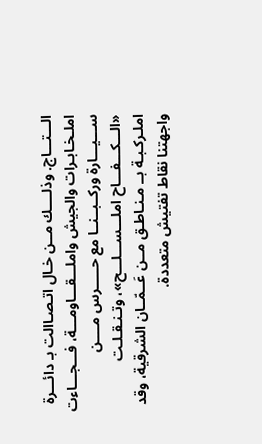الـــتـــاج. وذلــــك مــن خـال اتـصـاالت بـ دائـــرة املـخـابـرات والجيش واملـــقـــاومـــة، فـــجـــاءت ســـيـــارة وركــبــنــا مع حـــــرس مــــن «الـــكـــفـــاح املـــســـلـــح»، وتـنـقـلـت املـركـبـة بــ مـنـاطـق مــن عَــمّــان الشرقية، وقد واجهتنا نقاط تفتيش متعددة.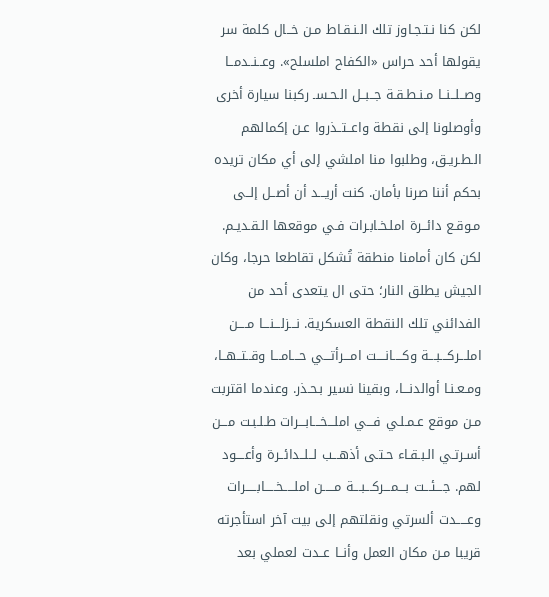لكن كنا نـتـجـاوز تلك الـنـقـاط مـن خــال كلمة سر يقولها أحد حراس «الكفاح املسلح». وعــنــدمــا وصــلــنــا مـنـطـقـة جــبــل الـحـسـ ركبنا سيارة أخرى وأوصلونا إلى نقطة واعــتــذروا عـن إكمالهم الـطـريـق، وطلبوا منا املشي إلى أي مكان تريده بحكم أننا صرنا بأمان. كنت أريـــد أن أصــل إلــى مـوقـع دائــرة املـخـابـرات فـي موقعها الـقـديـم. لكن كان أمامنا منطقة تُشكل تقاطعا حرجا، وكان الجيش يطلق النار؛ حتى ال يتعدى أحد من الفدائني تلك النقطة العسكرية. نـــزلـــنـــا مــــن املـــركـــبـــة وكــــانــــت امـــرأتـــي حـــامـــا وقــتــهــا، ومـعـنـا أوالدنـــا، وبقينا نسير بـحـذر. وعندما اقتربت مـن موقع عـمـلـي فـــي املـــخـــابـــرات طـلـبـت مـــن أسـرتـي الـبـقـاء حـتـى أذهـــب لــلــدائــرة وأعــــود لهم. جـــئـــت بـــمـــركـــبـــة مـــــن املـــــخـــــابـــــرات وعـــــدت ألسرتي ونقلتهم إلى بيت آخر استأجرته قريبا مـن مكان العمل وأنــا عــدت لعملي بعد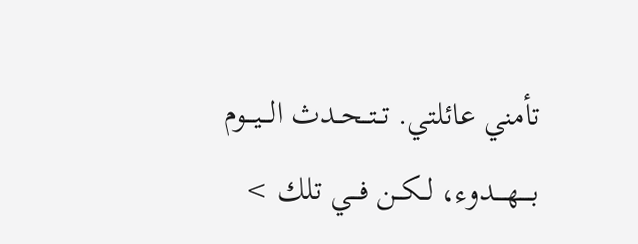تأمني عائلتي. تــتــحــدث الـــيـــوم بــــهــــدوء، لــكــن فـــي تلك >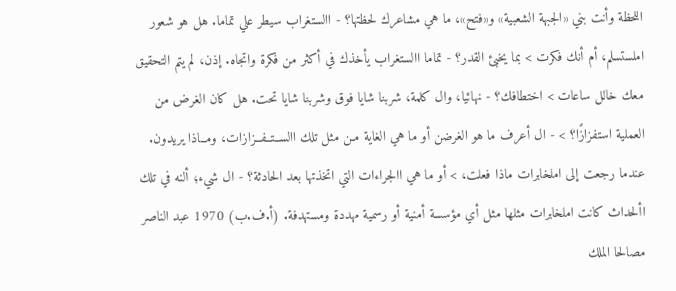اللحظة وأنت بني «الجبهة الشعبية» و«فتح»، ما هي مشاعرك لحظتها؟ - االستغراب سيطر علي تماما. هل هو شعور املستسلم، أم أنك فكرت > بما يخبئ القدر؟ - تماما االستغراب يأخذك في أكثر من فكرة واتجاه. إذن، لم يتم التحقيق معك خالل ساعات > اختطافك؟ - نهائيا، وال كلمة، شربنا شايا فوق وشربنا شايا تحت. هل كان الغرض من العملية استفزازًا؟ > - ال أعرف ما هو الغرضن أو ما هي الغاية مـن مثل تلك االســتــفــزازات، ومــاذا يريدون. عندما رجعت إلى املخابرات ماذا فعلت، > أو ما هي االجراءات التي اتخذتها بعد الحادثة؟ - ال شيء؛ ألنه في تلك األحداث كانت املخابرات مثلها مثل أي مؤسسة أمنية أو رسمية مهددة ومستهدفة. (أ.ف.ب) 1970 عبد الناصر مصالحا الملك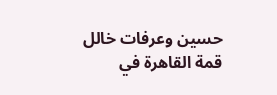حسين وعرفات خالل قمة القاهرة في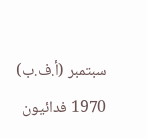سبتمبر (أ.ف.ب) 1970 فدائيون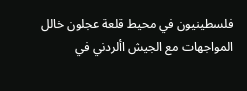فلسطينيون في محيط قلعة عجلون خالل المواجهات مع الجيش األردني في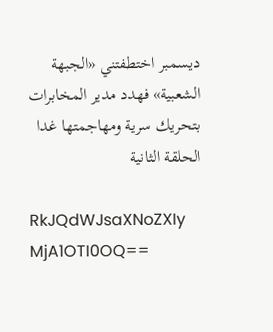ديسمبر اختطفتني «الجبهة الشعبية» فهدد مدير المخابرات بتحريك سرية ومهاجمتها غدا الحلقة الثانية

RkJQdWJsaXNoZXIy MjA1OTI0OQ==